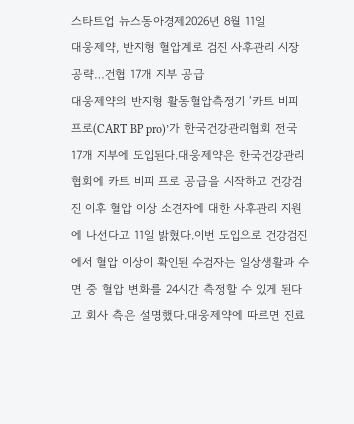스타트업 뉴스동아경제2026년 8월 11일
대웅제약, 반지형 혈압계로 검진 사후관리 시장 공략…건협 17개 지부 공급
대웅제약의 반지형 활동혈압측정기 ‘카트 비피 프로(CART BP pro)’가 한국건강관리협회 전국 17개 지부에 도입된다.대웅제약은 한국건강관리협회에 카트 비피 프로 공급을 시작하고 건강검진 이후 혈압 이상 소견자에 대한 사후관리 지원에 나선다고 11일 밝혔다.이번 도입으로 건강검진에서 혈압 이상이 확인된 수검자는 일상생활과 수면 중 혈압 변화를 24시간 측정할 수 있게 된다고 회사 측은 설명했다.대웅제약에 따르면 진료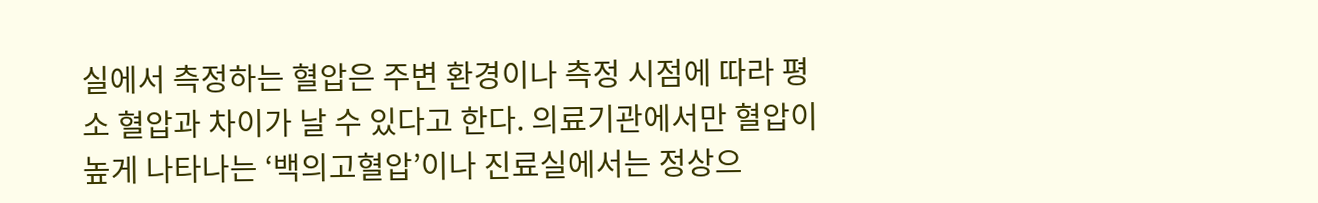실에서 측정하는 혈압은 주변 환경이나 측정 시점에 따라 평소 혈압과 차이가 날 수 있다고 한다. 의료기관에서만 혈압이 높게 나타나는 ‘백의고혈압’이나 진료실에서는 정상으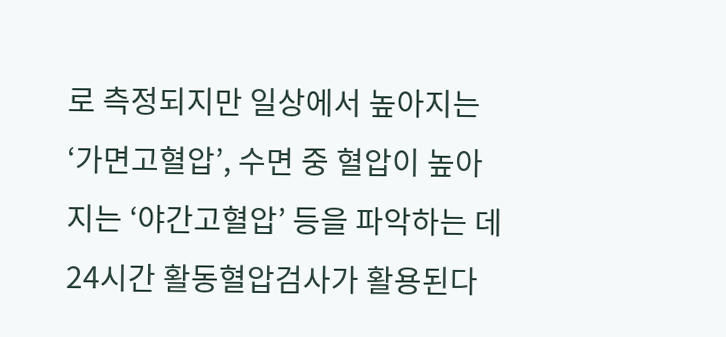로 측정되지만 일상에서 높아지는 ‘가면고혈압’, 수면 중 혈압이 높아지는 ‘야간고혈압’ 등을 파악하는 데 24시간 활동혈압검사가 활용된다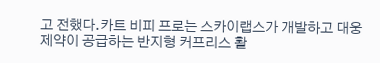고 전했다.카트 비피 프로는 스카이랩스가 개발하고 대웅제약이 공급하는 반지형 커프리스 활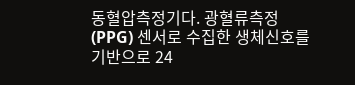동혈압측정기다. 광혈류측정(PPG) 센서로 수집한 생체신호를 기반으로 24